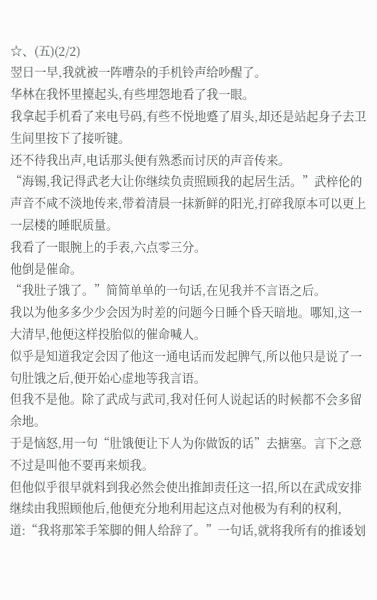☆、(五)(2/2)
翌日一早,我就被一阵嘈杂的手机铃声给吵醒了。
华林在我怀里擡起头,有些埋怨地看了我一眼。
我拿起手机看了来电号码,有些不悦地蹙了眉头,却还是站起身子去卫生间里按下了接听键。
还不待我出声,电话那头便有熟悉而讨厌的声音传来。
“海锡,我记得武老大让你继续负责照顾我的起居生活。”武梓伦的声音不咸不淡地传来,带着清晨一抹新鲜的阳光,打碎我原本可以更上一层楼的睡眠质量。
我看了一眼腕上的手表,六点零三分。
他倒是催命。
“我肚子饿了。”简简单单的一句话,在见我并不言语之后。
我以为他多多少少会因为时差的问题今日睡个昏天暗地。哪知,这一大清早,他便这样投胎似的催命喊人。
似乎是知道我定会因了他这一通电话而发起脾气,所以他只是说了一句肚饿之后,便开始心虚地等我言语。
但我不是他。除了武成与武司,我对任何人说起话的时候都不会多留余地。
于是恼怒,用一句“肚饿便让下人为你做饭的话”去搪塞。言下之意不过是叫他不要再来烦我。
但他似乎很早就料到我必然会使出推卸责任这一招,所以在武成安排继续由我照顾他后,他便充分地利用起这点对他极为有利的权利,道:“我将那笨手笨脚的佣人给辞了。”一句话,就将我所有的推诿划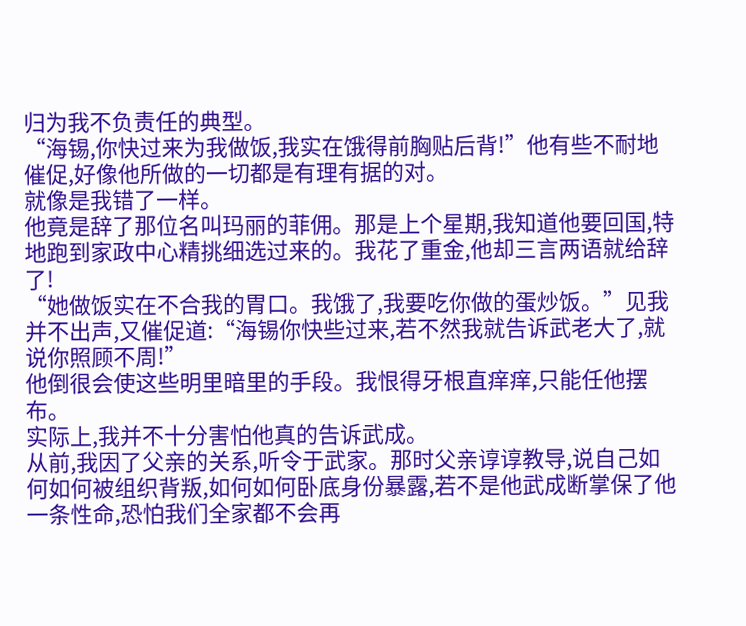归为我不负责任的典型。
“海锡,你快过来为我做饭,我实在饿得前胸贴后背!”他有些不耐地催促,好像他所做的一切都是有理有据的对。
就像是我错了一样。
他竟是辞了那位名叫玛丽的菲佣。那是上个星期,我知道他要回国,特地跑到家政中心精挑细选过来的。我花了重金,他却三言两语就给辞了!
“她做饭实在不合我的胃口。我饿了,我要吃你做的蛋炒饭。”见我并不出声,又催促道:“海锡你快些过来,若不然我就告诉武老大了,就说你照顾不周!”
他倒很会使这些明里暗里的手段。我恨得牙根直痒痒,只能任他摆布。
实际上,我并不十分害怕他真的告诉武成。
从前,我因了父亲的关系,听令于武家。那时父亲谆谆教导,说自己如何如何被组织背叛,如何如何卧底身份暴露,若不是他武成断掌保了他一条性命,恐怕我们全家都不会再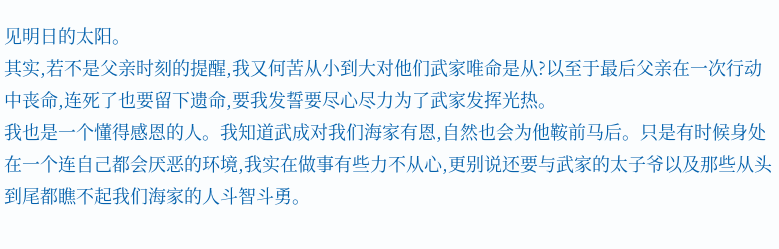见明日的太阳。
其实,若不是父亲时刻的提醒,我又何苦从小到大对他们武家唯命是从?以至于最后父亲在一次行动中丧命,连死了也要留下遗命,要我发誓要尽心尽力为了武家发挥光热。
我也是一个懂得感恩的人。我知道武成对我们海家有恩,自然也会为他鞍前马后。只是有时候身处在一个连自己都会厌恶的环境,我实在做事有些力不从心,更别说还要与武家的太子爷以及那些从头到尾都瞧不起我们海家的人斗智斗勇。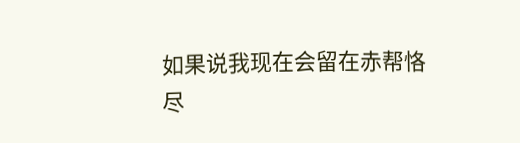如果说我现在会留在赤帮恪尽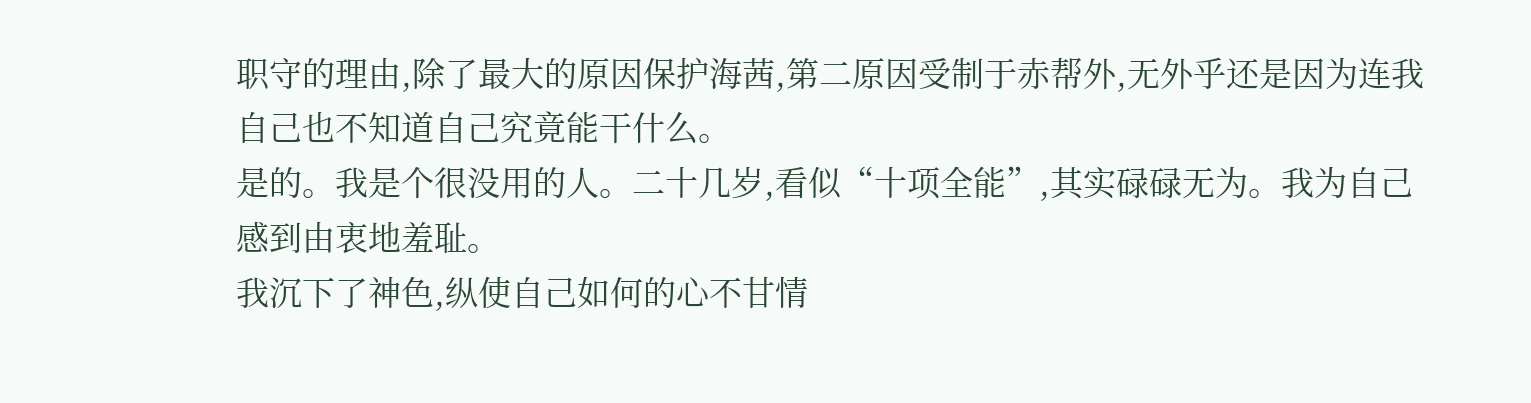职守的理由,除了最大的原因保护海茜,第二原因受制于赤帮外,无外乎还是因为连我自己也不知道自己究竟能干什么。
是的。我是个很没用的人。二十几岁,看似“十项全能”,其实碌碌无为。我为自己感到由衷地羞耻。
我沉下了神色,纵使自己如何的心不甘情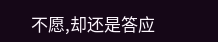不愿,却还是答应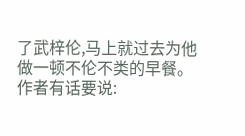了武梓伦,马上就过去为他做一顿不伦不类的早餐。
作者有话要说: